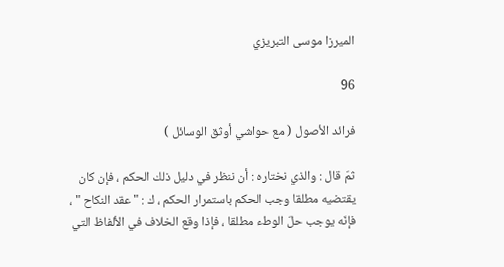الميرزا موسى التبريزي

96

فرائد الأصول ( مع حواشي أوثق الوسائل )

ثمّ قال : والذي نختاره : أن ننظر في دليل ذلك الحكم ، فإن كان يقتضيه مطلقا وجب الحكم باستمرار الحكم ، ك : " عقد النكاح " ، فإنّه يوجب حلّ الوطء مطلقا ، فإذا وقع الخلاف في الألفاظ التي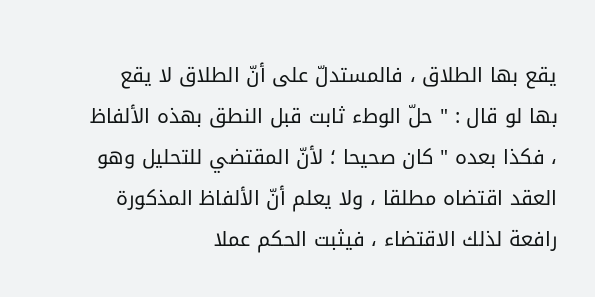يقع بها الطلاق ، فالمستدلّ على أنّ الطلاق لا يقع بها لو قال : " حلّ الوطء ثابت قبل النطق بهذه الألفاظ ، فكذا بعده " كان صحيحا ؛ لأنّ المقتضي للتحليل وهو العقد اقتضاه مطلقا ، ولا يعلم أنّ الألفاظ المذكورة رافعة لذلك الاقتضاء ، فيثبت الحكم عملا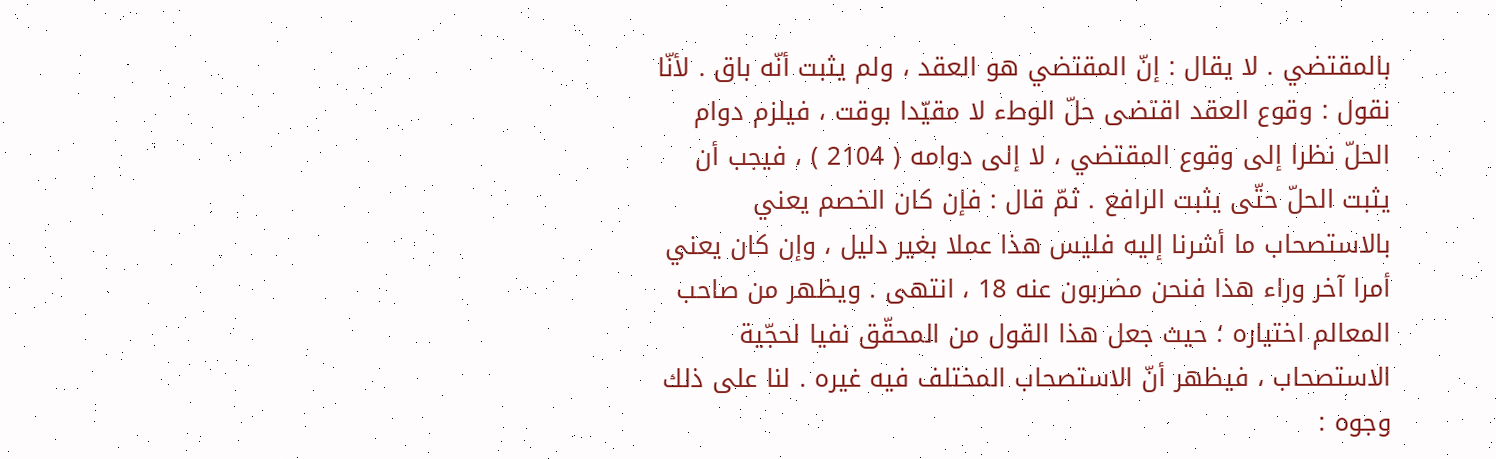بالمقتضي . لا يقال : إنّ المقتضي هو العقد ، ولم يثبت أنّه باق . لأنّا نقول : وقوع العقد اقتضى حلّ الوطء لا مقيّدا بوقت ، فيلزم دوام الحلّ نظرا إلى وقوع المقتضي ، لا إلى دوامه ( 2104 ) ، فيجب أن يثبت الحلّ حتّى يثبت الرافع . ثمّ قال : فإن كان الخصم يعني بالاستصحاب ما أشرنا إليه فليس هذا عملا بغير دليل ، وإن كان يعني أمرا آخر وراء هذا فنحن مضربون عنه 18 ، انتهى . ويظهر من صاحب المعالم اختياره ؛ حيث جعل هذا القول من المحقّق نفيا لحجّية الاستصحاب ، فيظهر أنّ الاستصحاب المختلف فيه غيره . لنا على ذلك وجوه :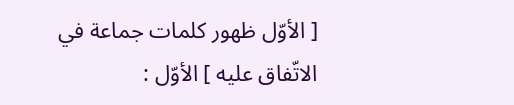[ الأوّل ظهور كلمات جماعة في الاتّفاق عليه ] الأوّل :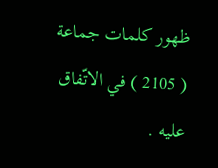ظهور كلمات جماعة ( 2105 ) في الاتّفاق عليه .